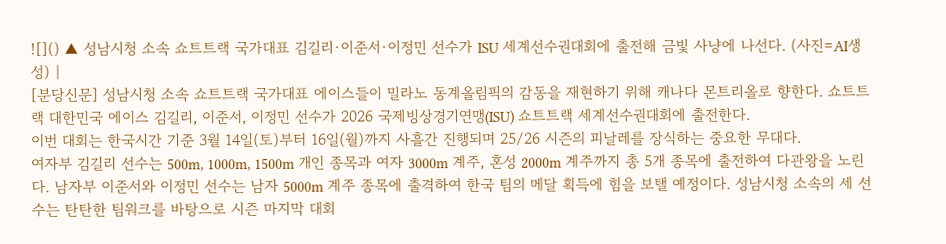![]() ▲ 성남시청 소속 쇼트트랙 국가대표 김길리·이준서·이정민 선수가 ISU 세계선수권대회에 출전해 금빛 사냥에 나선다. (사진=AI생성) |
[분당신문] 성남시청 소속 쇼트트랙 국가대표 에이스들이 밀라노 동계올림픽의 감동을 재현하기 위해 캐나다 몬트리올로 향한다. 쇼트트랙 대한민국 에이스 김길리, 이준서, 이정민 선수가 2026 국제빙상경기연맹(ISU) 쇼트트랙 세계선수권대회에 출전한다.
이번 대회는 한국시간 기준 3월 14일(토)부터 16일(월)까지 사흘간 진행되며 25/26 시즌의 피날레를 장식하는 중요한 무대다.
여자부 김길리 선수는 500m, 1000m, 1500m 개인 종목과 여자 3000m 계주, 혼성 2000m 계주까지 총 5개 종목에 출전하여 다관왕을 노린다. 남자부 이준서와 이정민 선수는 남자 5000m 계주 종목에 출격하여 한국 팀의 메달 획득에 힘을 보탤 예정이다. 성남시청 소속의 세 선수는 탄탄한 팀워크를 바탕으로 시즌 마지막 대회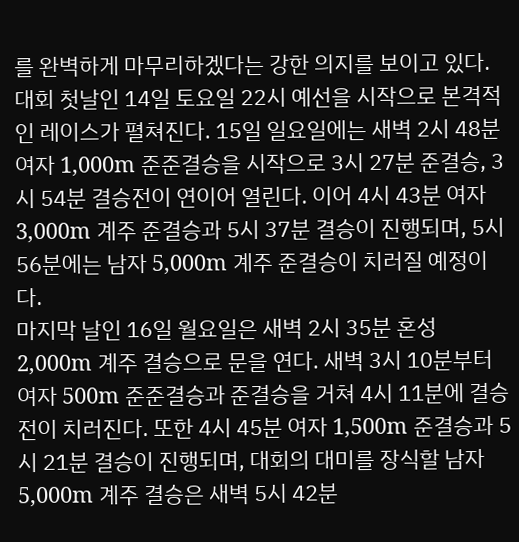를 완벽하게 마무리하겠다는 강한 의지를 보이고 있다.
대회 첫날인 14일 토요일 22시 예선을 시작으로 본격적인 레이스가 펼쳐진다. 15일 일요일에는 새벽 2시 48분 여자 1,000m 준준결승을 시작으로 3시 27분 준결승, 3시 54분 결승전이 연이어 열린다. 이어 4시 43분 여자 3,000m 계주 준결승과 5시 37분 결승이 진행되며, 5시 56분에는 남자 5,000m 계주 준결승이 치러질 예정이다.
마지막 날인 16일 월요일은 새벽 2시 35분 혼성 2,000m 계주 결승으로 문을 연다. 새벽 3시 10분부터 여자 500m 준준결승과 준결승을 거쳐 4시 11분에 결승전이 치러진다. 또한 4시 45분 여자 1,500m 준결승과 5시 21분 결승이 진행되며, 대회의 대미를 장식할 남자 5,000m 계주 결승은 새벽 5시 42분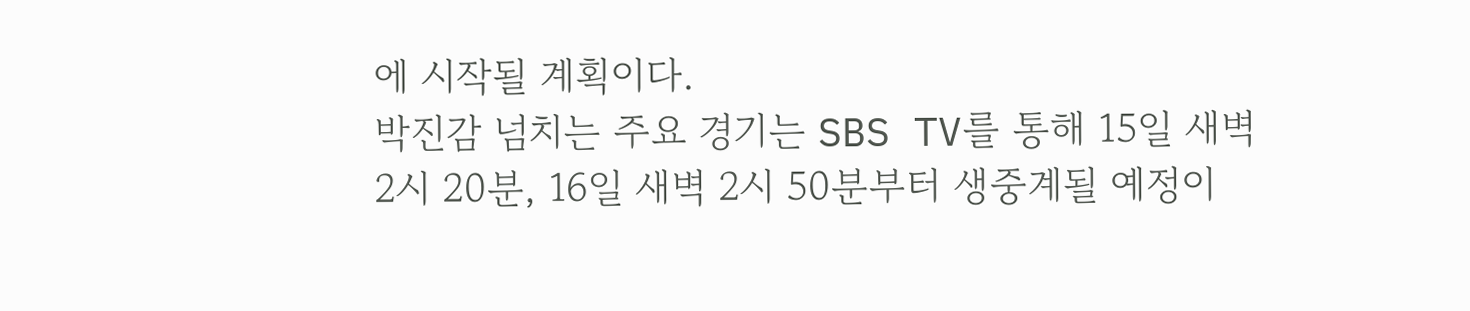에 시작될 계획이다.
박진감 넘치는 주요 경기는 SBS TV를 통해 15일 새벽 2시 20분, 16일 새벽 2시 50분부터 생중계될 예정이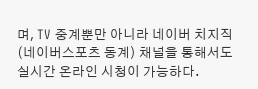며, TV 중계뿐만 아니라 네이버 치지직(네이버스포츠 동계) 채널을 통해서도 실시간 온라인 시청이 가능하다.